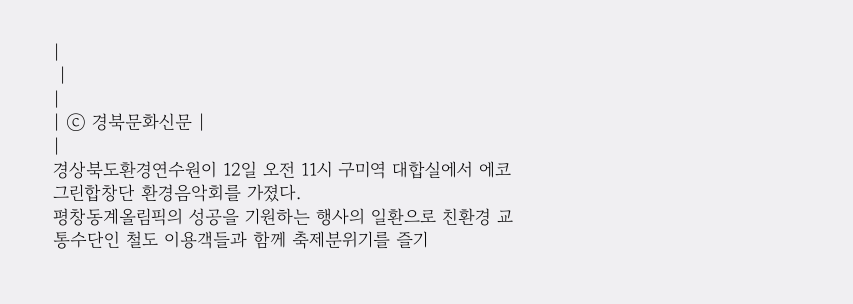|
 |
|
| ⓒ 경북문화신문 |
|
경상북도환경연수원이 12일 오전 11시 구미역 대합실에서 에코그린합창단 환경음악회를 가졌다.
평창동계올림픽의 성공을 기원하는 행사의 일환으로 친환경 교통수단인 철도 이용객들과 함께 축제분위기를 즐기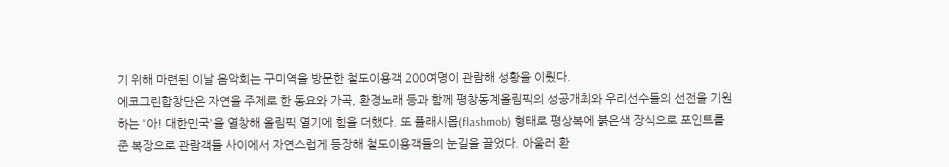기 위해 마련된 이날 음악회는 구미역을 방문한 철도이용객 200여명이 관람해 성황을 이뤘다.
에코그린합창단은 자연을 주제로 한 동요와 가곡, 환경노래 등과 함께 평창동계올림픽의 성공개최와 우리선수들의 선전을 기원하는 '아! 대한민국'을 열창해 올림픽 열기에 힘을 더했다. 또 플래시몹(flashmob) 형태로 평상복에 붉은색 장식으로 포인트를 준 복장으로 관람객들 사이에서 자연스럽게 등장해 철도이용객들의 눈길을 끌었다. 아울러 환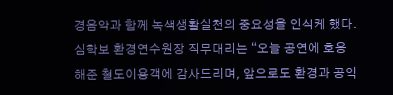경음악과 함께 녹색생활실천의 중요성을 인식케 했다.
심학보 환경연수원장 직무대리는 “오늘 공연에 호응해준 철도이용객에 감사드리며, 앞으로도 환경과 공익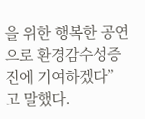을 위한 행복한 공연으로 환경감수성증진에 기여하겠다” 고 말했다.